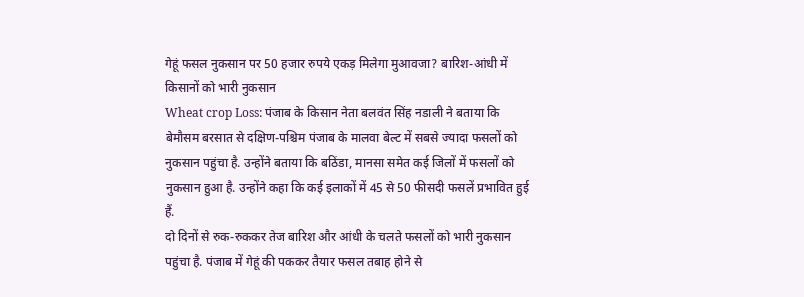गेहूं फसल नुकसान पर 50 हजार रुपये एकड़ मिलेगा मुआवजा? बारिश-आंधी में किसानों को भारी नुकसान
Wheat crop Loss: पंजाब के किसान नेता बलवंत सिंह नडाली ने बताया कि बेमौसम बरसात से दक्षिण-पश्चिम पंजाब के मालवा बेल्ट में सबसे ज्यादा फसलों को नुकसान पहुंचा है. उन्होंने बताया कि बठिंडा, मानसा समेत कई जिलों में फसलों को नुकसान हुआ है. उन्होंने कहा कि कई इलाकों में 45 से 50 फीसदी फसलें प्रभावित हुई हैं.
दो दिनों से रुक-रुककर तेज बारिश और आंधी के चलते फसलों को भारी नुकसान पहुंचा है. पंजाब में गेहूं की पककर तैयार फसल तबाह होने से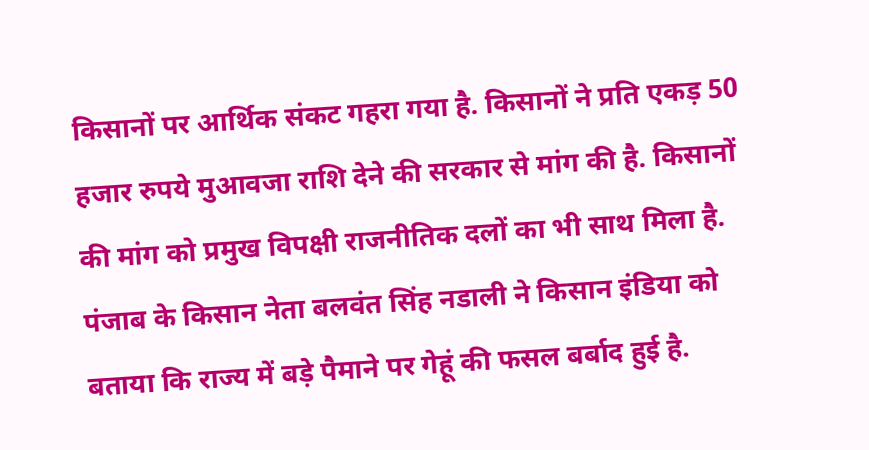किसानों पर आर्थिक संकट गहरा गया है. किसानों ने प्रति एकड़ 50 हजार रुपये मुआवजा राशि देने की सरकार से मांग की है. किसानों की मांग को प्रमुख विपक्षी राजनीतिक दलों का भी साथ मिला है. पंजाब के किसान नेता बलवंत सिंह नडाली ने किसान इंडिया को बताया कि राज्य में बड़े पैमाने पर गेहूं की फसल बर्बाद हुई है.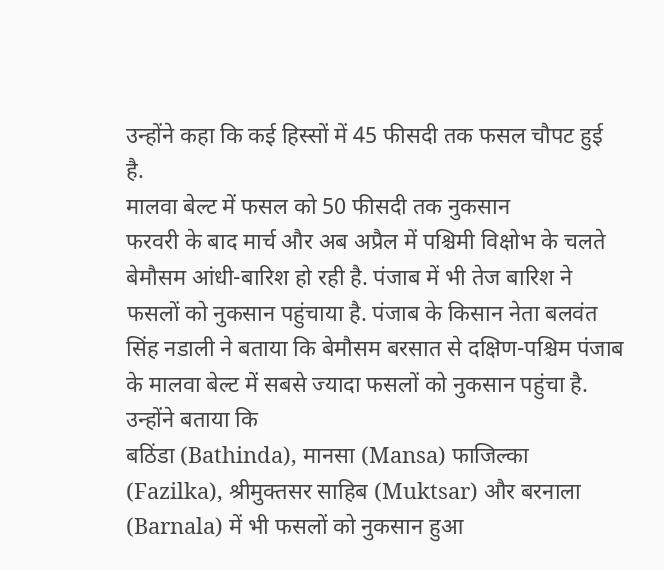उन्होंने कहा कि कई हिस्सों में 45 फीसदी तक फसल चौपट हुई है.
मालवा बेल्ट में फसल को 50 फीसदी तक नुकसान
फरवरी के बाद मार्च और अब अप्रैल में पश्चिमी विक्षोभ के चलते बेमौसम आंधी-बारिश हो रही है. पंजाब में भी तेज बारिश ने फसलों को नुकसान पहुंचाया है. पंजाब के किसान नेता बलवंत सिंह नडाली ने बताया कि बेमौसम बरसात से दक्षिण-पश्चिम पंजाब के मालवा बेल्ट में सबसे ज्यादा फसलों को नुकसान पहुंचा है. उन्होंने बताया कि
बठिंडा (Bathinda), मानसा (Mansa) फाजिल्का (Fazilka), श्रीमुक्तसर साहिब (Muktsar) और बरनाला (Barnala) में भी फसलों को नुकसान हुआ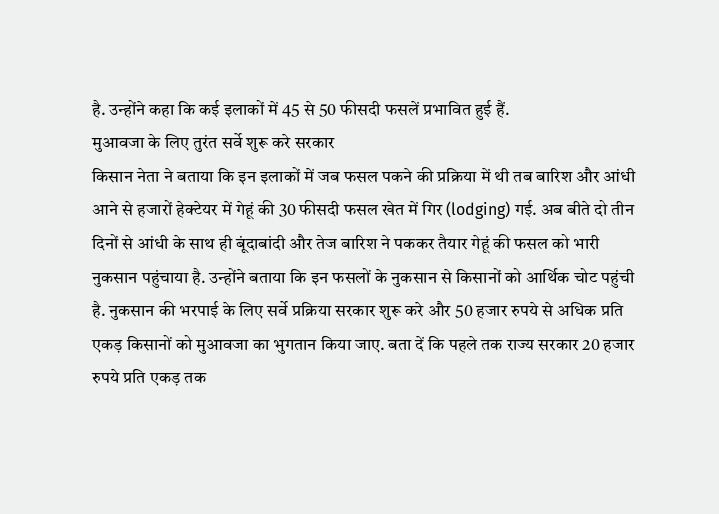है. उन्होंने कहा कि कई इलाकों में 45 से 50 फीसदी फसलें प्रभावित हुई हैं.
मुआवजा के लिए तुरंत सर्वे शुरू करे सरकार
किसान नेता ने बताया कि इन इलाकों में जब फसल पकने की प्रक्रिया में थी तब बारिश और आंधी आने से हजारों हेक्टेयर में गेहूं की 30 फीसदी फसल खेत में गिर (lodging) गई. अब बीते दो तीन दिनों से आंधी के साथ ही बूंदाबांदी और तेज बारिश ने पककर तैयार गेहूं की फसल को भारी नुकसान पहुंचाया है. उन्होंने बताया कि इन फसलों के नुकसान से किसानों को आर्थिक चोट पहुंची है. नुकसान की भरपाई के लिए सर्वे प्रक्रिया सरकार शुरू करे और 50 हजार रुपये से अधिक प्रति एकड़ किसानों को मुआवजा का भुगतान किया जाए. बता दें कि पहले तक राज्य सरकार 20 हजार रुपये प्रति एकड़ तक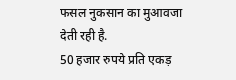फसल नुकसान का मुआवजा देती रही है.
50 हजार रुपये प्रति एकड़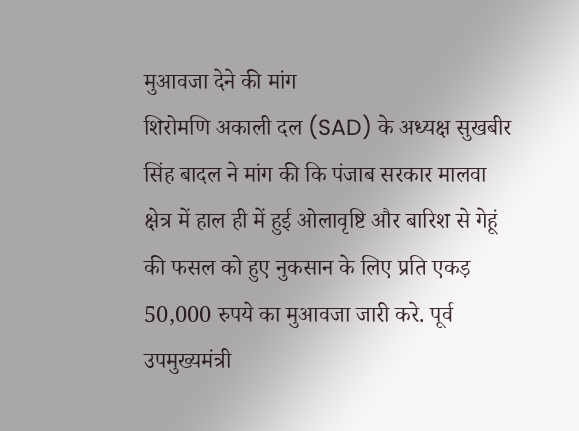मुआवजा देने की मांग
शिरोमणि अकाली दल (SAD) के अध्यक्ष सुखबीर सिंह बादल ने मांग की कि पंजाब सरकार मालवा क्षेत्र में हाल ही में हुई ओलावृष्टि और बारिश से गेहूं की फसल को हुए नुकसान के लिए प्रति एकड़ 50,000 रुपये का मुआवजा जारी करे. पूर्व उपमुख्यमंत्री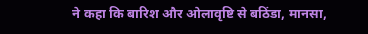ने कहा कि बारिश और ओलावृष्टि से बठिंडा, मानसा,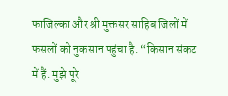फाजिल्का और श्री मुक्तसर साहिब जिलों में फसलों को नुकसान पहुंचा है. “किसान संकट में हैं. मुझे पूरे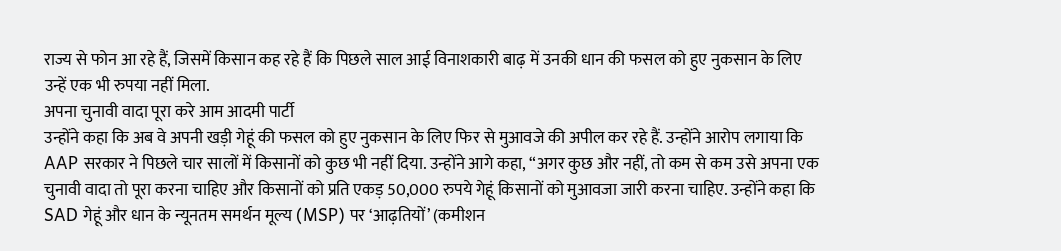राज्य से फोन आ रहे हैं, जिसमें किसान कह रहे हैं कि पिछले साल आई विनाशकारी बाढ़ में उनकी धान की फसल को हुए नुकसान के लिए उन्हें एक भी रुपया नहीं मिला.
अपना चुनावी वादा पूरा करे आम आदमी पार्टी
उन्होंने कहा कि अब वे अपनी खड़ी गेहूं की फसल को हुए नुकसान के लिए फिर से मुआवजे की अपील कर रहे हैं. उन्होंने आरोप लगाया कि AAP सरकार ने पिछले चार सालों में किसानों को कुछ भी नहीं दिया. उन्होंने आगे कहा, “अगर कुछ और नहीं, तो कम से कम उसे अपना एक चुनावी वादा तो पूरा करना चाहिए और किसानों को प्रति एकड़ 50,000 रुपये गेहूं किसानों को मुआवजा जारी करना चाहिए. उन्होंने कहा कि SAD गेहूं और धान के न्यूनतम समर्थन मूल्य (MSP) पर ‘आढ़तियों’ (कमीशन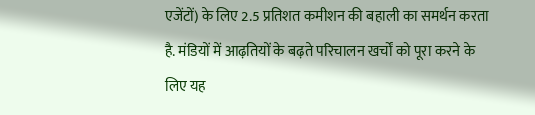एजेंटों) के लिए 2.5 प्रतिशत कमीशन की बहाली का समर्थन करता है. मंडियों में आढ़तियों के बढ़ते परिचालन खर्चों को पूरा करने के लिए यह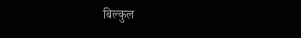बिल्कुल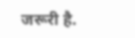जरूरी है.